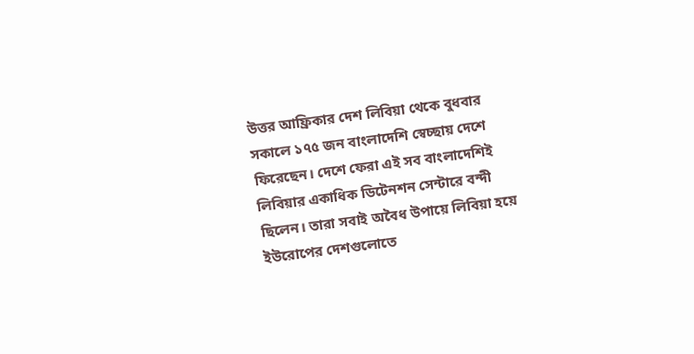উত্তর আফ্রিকার দেশ লিবিয়া থেকে বুধবার সকালে ১৭৫ জন বাংলাদেশি স্বেচ্ছায় দেশে ফিরেছেন। দেশে ফেরা এই সব বাংলাদেশিই লিবিয়ার একাধিক ডিটেনশন সেন্টারে বন্দী ছিলেন। তারা সবাই অবৈধ উপায়ে লিবিয়া হয়ে ইউরোপের দেশগুলোতে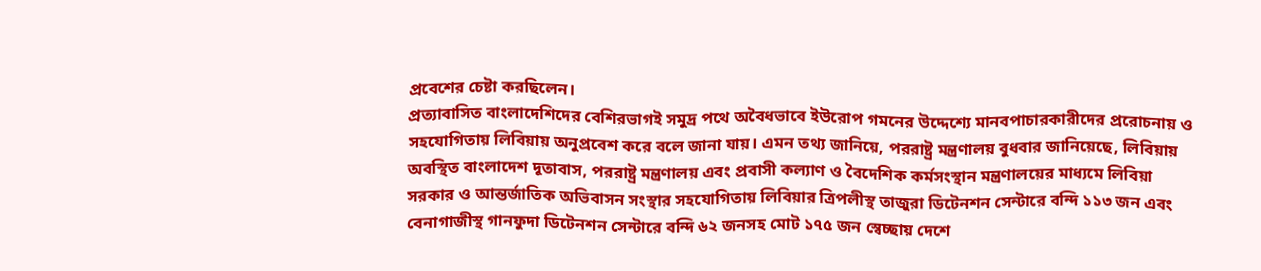প্রবেশের চেষ্টা করছিলেন।
প্রত্যাবাসিত বাংলাদেশিদের বেশিরভাগই সমুদ্র পথে অবৈধভাবে ইউরোপ গমনের উদ্দেশ্যে মানবপাচারকারীদের প্ররোচনায় ও সহযোগিতায় লিবিয়ায় অনুপ্রবেশ করে বলে জানা যায়। এমন তথ্য জানিয়ে, পররাষ্ট্র মন্ত্রণালয় বুধবার জানিয়েছে, লিবিয়ায় অবস্থিত বাংলাদেশ দূতাবাস, পররাষ্ট্র মন্ত্রণালয় এবং প্রবাসী কল্যাণ ও বৈদেশিক কর্মসংস্থান মন্ত্রণালয়ের মাধ্যমে লিবিয়া সরকার ও আন্তর্জাতিক অভিবাসন সংস্থার সহযোগিতায় লিবিয়ার ত্রিপলীস্থ তাজুরা ডিটেনশন সেন্টারে বন্দি ১১৩ জন এবং বেনাগাজীস্থ গানফুদা ডিটেনশন সেন্টারে বন্দি ৬২ জনসহ মোট ১৭৫ জন স্বেচ্ছায় দেশে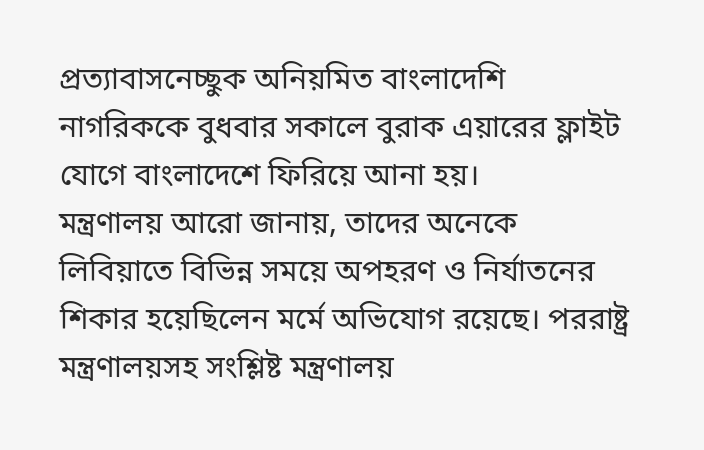প্রত্যাবাসনেচ্ছুক অনিয়মিত বাংলাদেশি নাগরিককে বুধবার সকালে বুরাক এয়ারের ফ্লাইট যোগে বাংলাদেশে ফিরিয়ে আনা হয়।
মন্ত্রণালয় আরো জানায়, তাদের অনেকে লিবিয়াতে বিভিন্ন সময়ে অপহরণ ও নির্যাতনের শিকার হয়েছিলেন মর্মে অভিযোগ রয়েছে। পররাষ্ট্র মন্ত্রণালয়সহ সংশ্লিষ্ট মন্ত্রণালয়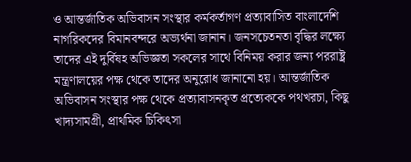ও আন্তর্জাতিক অভিবাসন সংস্থার কর্মকর্তাগণ প্রত্যাবাসিত বাংলাদেশি নাগরিকদের বিমানবন্দরে অভ্যর্থনা জানান। জনসচেতনতা বৃদ্ধির লক্ষ্যে তাদের এই দুর্বিষহ অভিজ্ঞতা সকলের সাথে বিনিময় করার জন্য পররাষ্ট্র মন্ত্রণালয়ের পক্ষ থেকে তাদের অনুরোধ জানানো হয়। আন্তর্জাতিক অভিবাসন সংস্থার পক্ষ থেকে প্রত্যাবাসনকৃত প্রত্যেককে পথখরচা, কিছু খাদ্যসামগ্রী, প্রাথমিক চিকিৎসা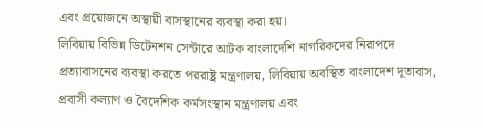এবং প্রয়োজনে অস্থায়ী বাসস্থানের ব্যবস্থা করা হয়।
লিবিয়ায় বিভিন্ন ডিটেনশন সেন্টারে আটক বাংলাদেশি নাগরিকদের নিরাপদে প্রত্যাবাসনের ব্যবস্থা করতে পররাষ্ট্র মন্ত্রণালয়, লিবিয়ায় অবস্থিত বাংলাদেশ দূতাবাস, প্রবাসী কল্যাণ ও বৈদেশিক কর্মসংস্থান মন্ত্রণালয় এবং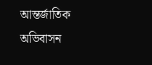আন্তর্জাতিক অভিবাসন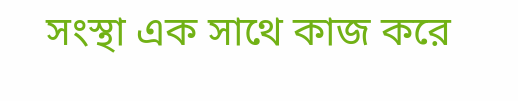সংস্থা এক সাথে কাজ করে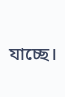যাচ্ছে।